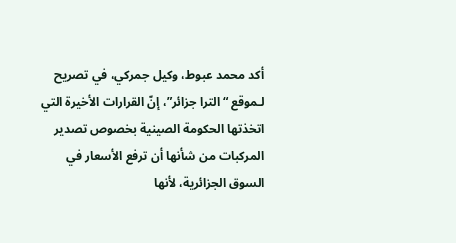أكد محمد عبوط، وكيل جمركي، في تصريح لـموقع “الترا جزائر”، إنّ القرارات الأخيرة التي اتخذتها الحكومة الصينية بخصوص تصدير المركبات من شأنها أن ترفع الأسعار في السوق الجزائرية، لأنها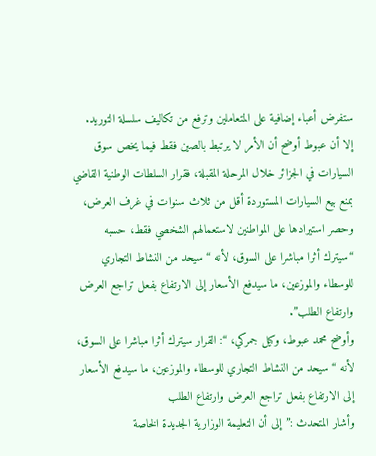ستفرض أعباء إضافية على المتعاملين وترفع من تكاليف سلسلة التوريد.
إلا أن عبوط أوضح أن الأمر لا يرتبط بالصين فقط فيما يخص سوق السيارات في الجزائر خلال المرحلة المقبلة، فقرار السلطات الوطنية القاضي بمنع بيع السيارات المستوردة أقل من ثلاث سنوات في غرف العرض، وحصر استيرادها على المواطنين لاستعمالهم الشخصي فقط، حسبه “سيترك أثرا مباشرا على السوق، لأنه “سيحد من النشاط التجاري للوسطاء والموزعين، ما سيدفع الأسعار إلى الارتفاع بفعل تراجع العرض وارتفاع الطلب”.
وأوضح محمد عبوط، وكيل جمركي، “: القرار سيترك أثرا مباشرا على السوق، لأنه “سيحد من النشاط التجاري للوسطاء والموزعين، ما سيدفع الأسعار إلى الارتفاع بفعل تراجع العرض وارتفاع الطلب
وأشار المتحدث :” إلى أن التعليمة الوزارية الجديدة الخاصة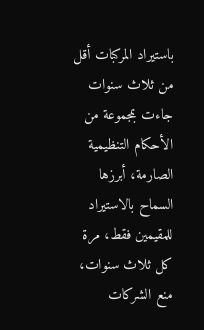باستيراد المركبات أقل من ثلاث سنوات جاءت بمجموعة من الأحكام التنظيمية الصارمة، أبرزها السماح بالاستيراد للمقيمين فقط، مرة كل ثلاث سنوات، منع الشركات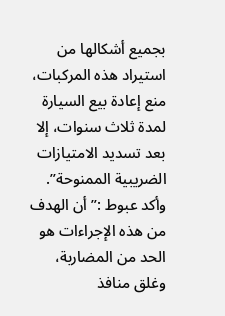بجميع أشكالها من استيراد هذه المركبات، منع إعادة بيع السيارة لمدة ثلاث سنوات، إلا بعد تسديد الامتيازات الضريبية الممنوحة”.
وأكد عبوط :” أن الهدف من هذه الإجراءات هو الحد من المضاربة، وغلق منافذ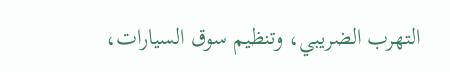التهرب الضريبي، وتنظيم سوق السيارات،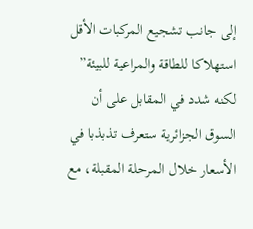إلى جانب تشجيع المركبات الأقل استهلاكا للطاقة والمراعية للبيئة” لكنه شدد في المقابل على أن السوق الجزائرية ستعرف تذبذبا في الأسعار خلال المرحلة المقبلة، مع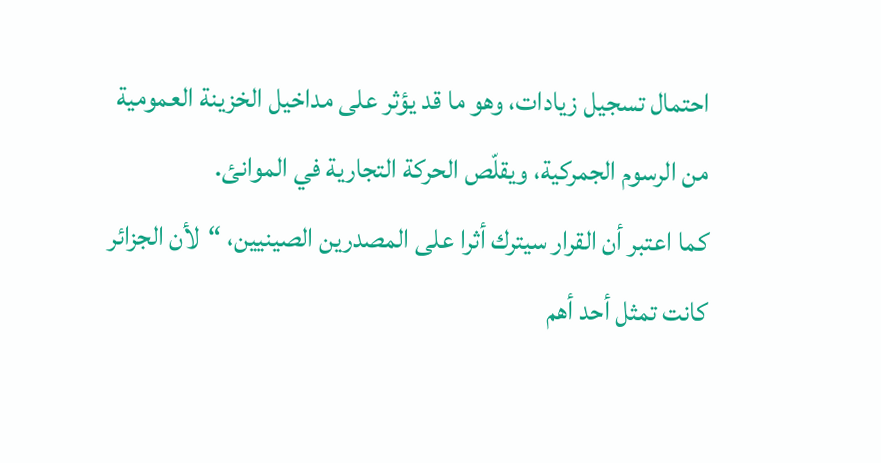احتمال تسجيل زيادات، وهو ما قد يؤثر على مداخيل الخزينة العمومية من الرسوم الجمركية، ويقلّص الحركة التجارية في الموانئ.
كما اعتبر أن القرار سيترك أثرا على المصدرين الصينيين، “لأن الجزائر كانت تمثل أحد أهم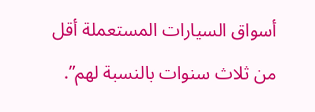أسواق السيارات المستعملة أقل من ثلاث سنوات بالنسبة لهم”.